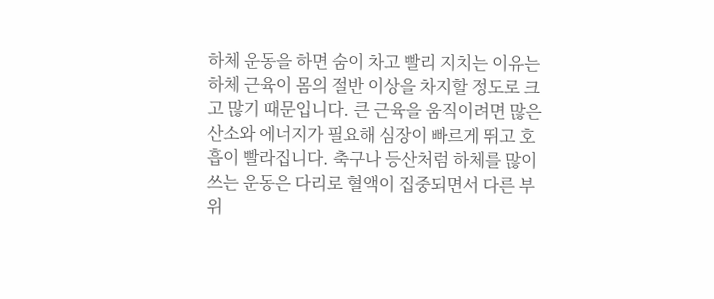하체 운동을 하면 숨이 차고 빨리 지치는 이유는 하체 근육이 몸의 절반 이상을 차지할 정도로 크고 많기 때문입니다. 큰 근육을 움직이려면 많은 산소와 에너지가 필요해 심장이 빠르게 뛰고 호흡이 빨라집니다. 축구나 등산처럼 하체를 많이 쓰는 운동은 다리로 혈액이 집중되면서 다른 부위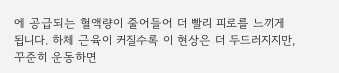에 공급되는 혈액량이 줄어들어 더 빨리 피로를 느끼게 됩니다. 하체 근육이 커질수록 이 현상은 더 두드러지지만, 꾸준히 운동하면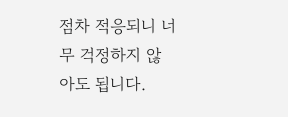점차 적응되니 너무 걱정하지 않아도 됩니다.